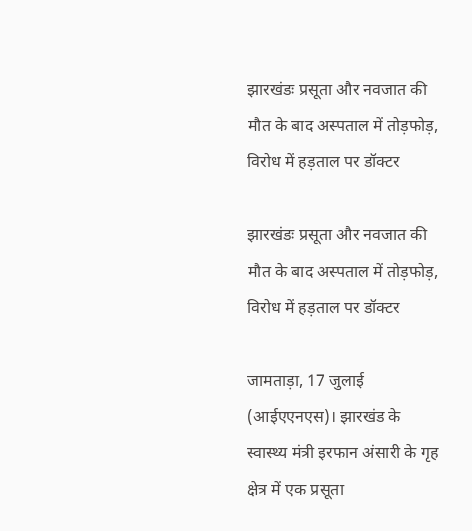झारखंडः प्रसूता और नवजात की मौत के बाद अस्पताल में तोड़फोड़, विरोध में हड़ताल पर डॉक्टर

झारखंडः प्रसूता और नवजात की मौत के बाद अस्पताल में तोड़फोड़, विरोध में हड़ताल पर डॉक्टर

जामताड़ा, 17 जुलाई (आईएएनएस)। झारखंड के स्वास्थ्य मंत्री इरफान अंसारी के गृह क्षेत्र में एक प्रसूता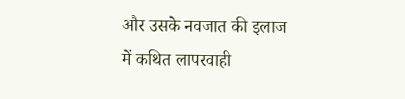और उसके नवजात की इलाज में कथित लापरवाही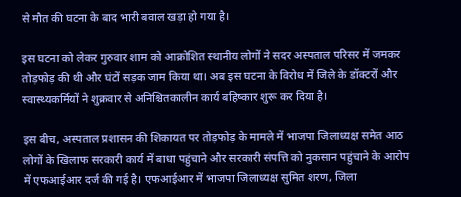से मौत की घटना के बाद भारी बवाल खड़ा हो गया है।

इस घटना को लेकर गुरुवार शाम को आक्रोशित स्थानीय लोगों ने सदर अस्पताल परिसर में जमकर तोड़फोड़ की थी और घंटों सड़क जाम किया था। अब इस घटना के विरोध में जिले के डॉक्टरों और स्वास्थ्यकर्मियों ने शुक्रवार से अनिश्चितकालीन कार्य बहिष्कार शुरू कर दिया है।

इस बीच, अस्पताल प्रशासन की शिकायत पर तोड़फोड़ के मामले में भाजपा जिलाध्यक्ष समेत आठ लोगों के खिलाफ सरकारी कार्य में बाधा पहुंचाने और सरकारी संपत्ति को नुकसान पहुंचाने के आरोप में एफआईआर दर्ज की गई है। एफआईआर में भाजपा जिलाध्यक्ष सुमित शरण, जिला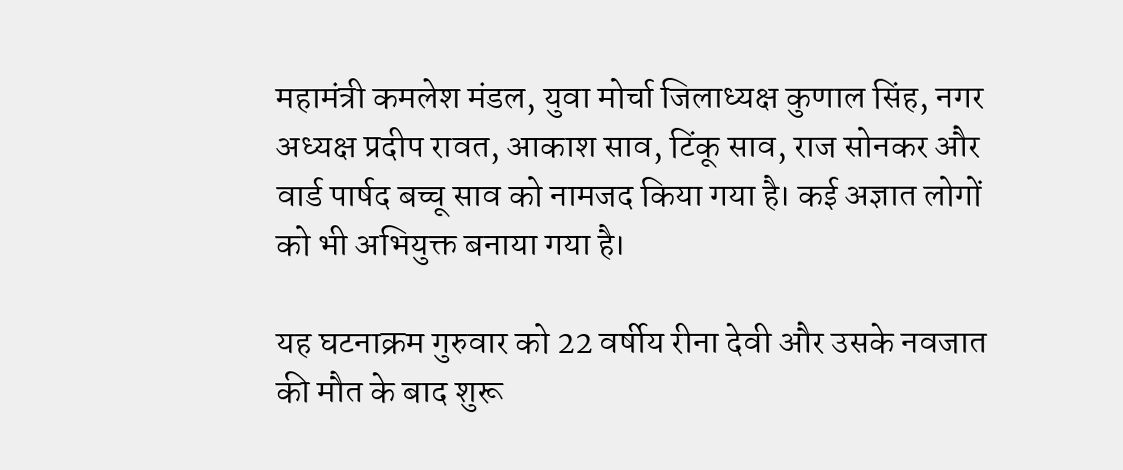महामंत्री कमलेश मंडल, युवा मोर्चा जिलाध्यक्ष कुणाल सिंह, नगर अध्यक्ष प्रदीप रावत, आकाश साव, टिंकू साव, राज सोनकर और वार्ड पार्षद बच्चू साव को नामजद किया गया है। कई अज्ञात लोगों को भी अभियुक्त बनाया गया है।

यह घटनाक्रम गुरुवार को 22 वर्षीय रीना देवी और उसके नवजात की मौत के बाद शुरू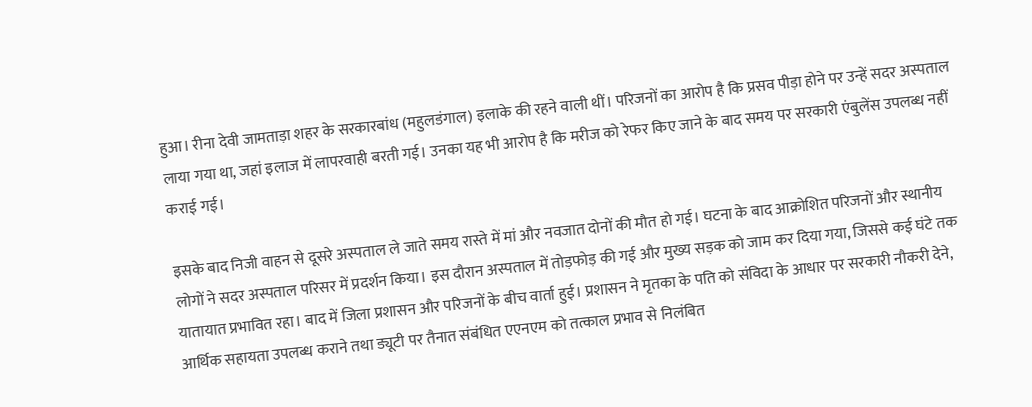हुआ। रीना देवी जामताड़ा शहर के सरकारबांध (महुलडंगाल) इलाके की रहने वाली थीं। परिजनों का आरोप है कि प्रसव पीड़ा होने पर उन्हें सदर अस्पताल लाया गया था, जहां इलाज में लापरवाही बरती गई। उनका यह भी आरोप है कि मरीज को रेफर किए जाने के बाद समय पर सरकारी एंबुलेंस उपलब्ध नहीं कराई गई।

इसके बाद निजी वाहन से दूसरे अस्पताल ले जाते समय रास्ते में मां और नवजात दोनों की मौत हो गई। घटना के बाद आक्रोशित परिजनों और स्थानीय लोगों ने सदर अस्पताल परिसर में प्रदर्शन किया। इस दौरान अस्पताल में तोड़फोड़ की गई और मुख्य सड़क को जाम कर दिया गया, जिससे कई घंटे तक यातायात प्रभावित रहा। बाद में जिला प्रशासन और परिजनों के बीच वार्ता हुई। प्रशासन ने मृतका के पति को संविदा के आधार पर सरकारी नौकरी देने, आर्थिक सहायता उपलब्ध कराने तथा ड्यूटी पर तैनात संबंधित एएनएम को तत्काल प्रभाव से निलंबित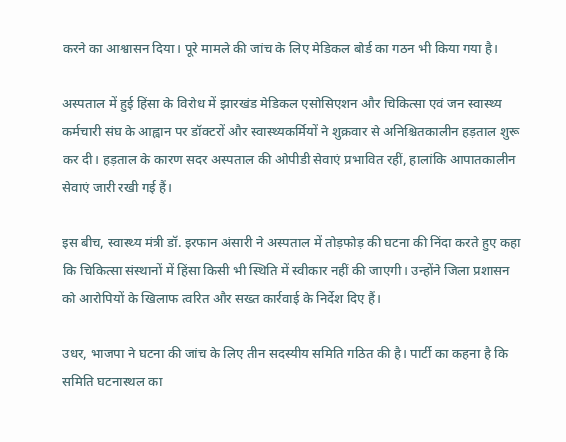करने का आश्वासन दिया। पूरे मामले की जांच के लिए मेडिकल बोर्ड का गठन भी किया गया है।

अस्पताल में हुई हिंसा के विरोध में झारखंड मेडिकल एसोसिएशन और चिकित्सा एवं जन स्वास्थ्य कर्मचारी संघ के आह्वान पर डॉक्टरों और स्वास्थ्यकर्मियों ने शुक्रवार से अनिश्चितकालीन हड़ताल शुरू कर दी। हड़ताल के कारण सदर अस्पताल की ओपीडी सेवाएं प्रभावित रहीं, हालांकि आपातकालीन सेवाएं जारी रखी गई हैं।

इस बीच, स्वास्थ्य मंत्री डॉ. इरफान अंसारी ने अस्पताल में तोड़फोड़ की घटना की निंदा करते हुए कहा कि चिकित्सा संस्थानों में हिंसा किसी भी स्थिति में स्वीकार नहीं की जाएगी। उन्होंने जिला प्रशासन को आरोपियों के खिलाफ त्वरित और सख्त कार्रवाई के निर्देश दिए हैं।

उधर, भाजपा ने घटना की जांच के लिए तीन सदस्यीय समिति गठित की है। पार्टी का कहना है कि समिति घटनास्थल का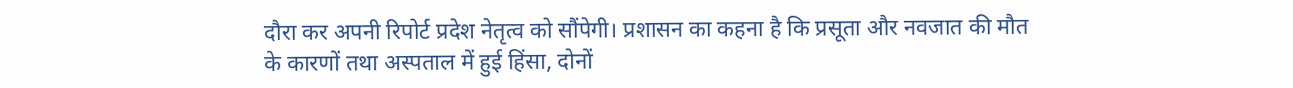दौरा कर अपनी रिपोर्ट प्रदेश नेतृत्व को सौंपेगी। प्रशासन का कहना है कि प्रसूता और नवजात की मौत के कारणों तथा अस्पताल में हुई हिंसा, दोनों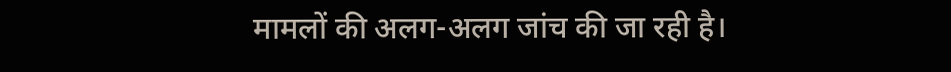मामलों की अलग-अलग जांच की जा रही है।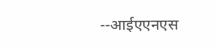--आईएएनएस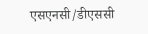एसएनसी/डीएससी